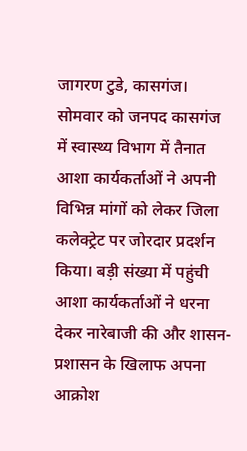जागरण टुडे, कासगंज।
सोमवार को जनपद कासगंज में स्वास्थ्य विभाग में तैनात आशा कार्यकर्ताओं ने अपनी विभिन्न मांगों को लेकर जिला कलेक्ट्रेट पर जोरदार प्रदर्शन किया। बड़ी संख्या में पहुंची आशा कार्यकर्ताओं ने धरना देकर नारेबाजी की और शासन-प्रशासन के खिलाफ अपना आक्रोश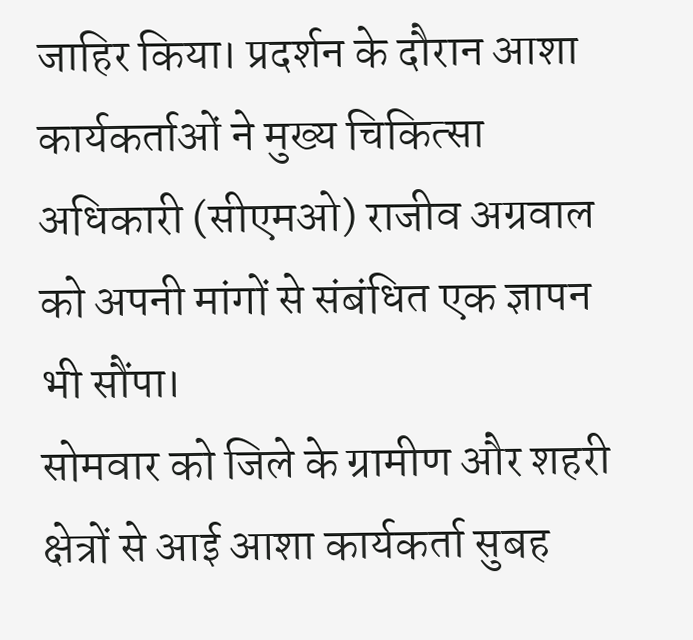जाहिर किया। प्रदर्शन के दौरान आशा कार्यकर्ताओं ने मुख्य चिकित्सा अधिकारी (सीएमओ) राजीव अग्रवाल को अपनी मांगों से संबंधित एक ज्ञापन भी सौंपा।
सोमवार को जिले के ग्रामीण और शहरी क्षेत्रों से आई आशा कार्यकर्ता सुबह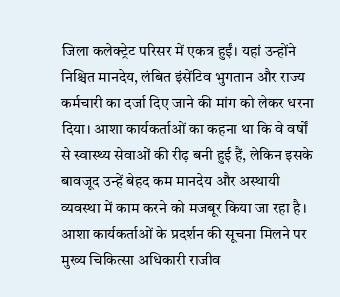जिला कलेक्ट्रेट परिसर में एकत्र हुईं। यहां उन्होंने निश्चित मानदेय, लंबित इंसेंटिव भुगतान और राज्य कर्मचारी का दर्जा दिए जाने की मांग को लेकर धरना दिया। आशा कार्यकर्ताओं का कहना था कि वे वर्षों से स्वास्थ्य सेवाओं की रीढ़ बनी हुई हैं, लेकिन इसके बावजूद उन्हें बेहद कम मानदेय और अस्थायी व्यवस्था में काम करने को मजबूर किया जा रहा है।
आशा कार्यकर्ताओं के प्रदर्शन की सूचना मिलने पर मुख्य चिकित्सा अधिकारी राजीव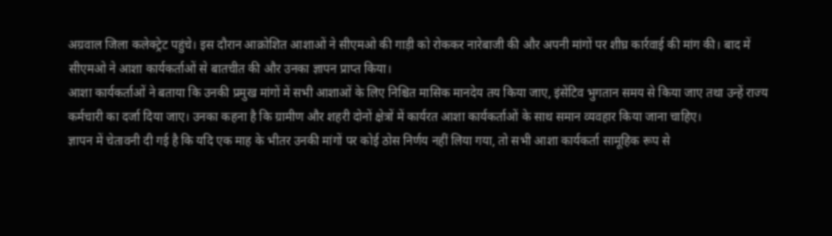अग्रवाल जिला कलेक्ट्रेट पहुंचे। इस दौरान आक्रोशित आशाओं ने सीएमओ की गाड़ी को रोककर नारेबाजी की और अपनी मांगों पर शीघ्र कार्रवाई की मांग की। बाद में सीएमओ ने आशा कार्यकर्ताओं से बातचीत की और उनका ज्ञापन प्राप्त किया।
आशा कार्यकर्ताओं ने बताया कि उनकी प्रमुख मांगों में सभी आशाओं के लिए निश्चित मासिक मानदेय तय किया जाए, इंसेंटिव भुगतान समय से किया जाए तथा उन्हें राज्य कर्मचारी का दर्जा दिया जाए। उनका कहना है कि ग्रामीण और शहरी दोनों क्षेत्रों में कार्यरत आशा कार्यकर्ताओं के साथ समान व्यवहार किया जाना चाहिए।
ज्ञापन में चेतावनी दी गई है कि यदि एक माह के भीतर उनकी मांगों पर कोई ठोस निर्णय नहीं लिया गया, तो सभी आशा कार्यकर्ता सामूहिक रूप से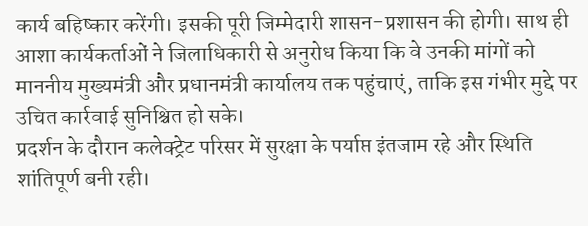कार्य बहिष्कार करेंगी। इसकी पूरी जिम्मेदारी शासन-प्रशासन की होगी। साथ ही आशा कार्यकर्ताओं ने जिलाधिकारी से अनुरोध किया कि वे उनकी मांगों को माननीय मुख्यमंत्री और प्रधानमंत्री कार्यालय तक पहुंचाएं, ताकि इस गंभीर मुद्दे पर उचित कार्रवाई सुनिश्चित हो सके।
प्रदर्शन के दौरान कलेक्ट्रेट परिसर में सुरक्षा के पर्याप्त इंतजाम रहे और स्थिति शांतिपूर्ण बनी रही।